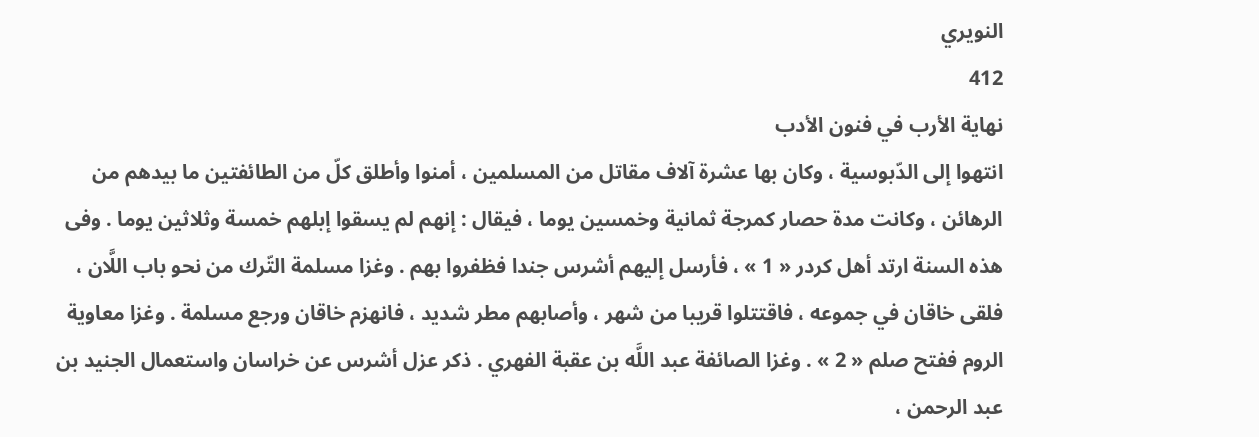النويري
412
نهاية الأرب في فنون الأدب
انتهوا إلى الدّبوسية ، وكان بها عشرة آلاف مقاتل من المسلمين ، أمنوا وأطلق كلّ من الطائفتين ما بيدهم من الرهائن ، وكانت مدة حصار كمرجة ثمانية وخمسين يوما ، فيقال : إنهم لم يسقوا إبلهم خمسة وثلاثين يوما . وفى هذه السنة ارتد أهل كردر « 1 » ، فأرسل إليهم أشرس جندا فظفروا بهم . وغزا مسلمة التّرك من نحو باب اللَّان ، فلقى خاقان في جموعه ، فاقتتلوا قريبا من شهر ، وأصابهم مطر شديد ، فانهزم خاقان ورجع مسلمة . وغزا معاوية الروم ففتح صلم « 2 » . وغزا الصائفة عبد اللَّه بن عقبة الفهري . ذكر عزل أشرس عن خراسان واستعمال الجنيد بن عبد الرحمن ،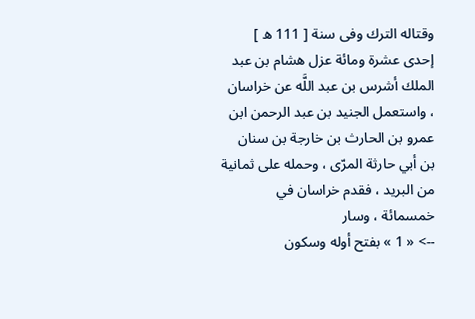وقتاله الترك وفى سنة [ 111 ه ] إحدى عشرة ومائة عزل هشام بن عبد الملك أشرس بن عبد اللَّه عن خراسان ، واستعمل الجنيد بن عبد الرحمن ابن عمرو بن الحارث بن خارجة بن سنان بن أبي حارثة المرّى ، وحمله على ثمانية من البريد ، فقدم خراسان في خمسمائة ، وسار
--> « 1 » بفتح أوله وسكون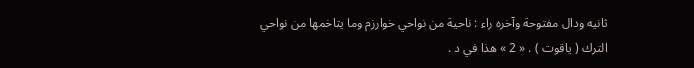ثانيه ودال مفتوحة وآخره راء : ناحية من نواحي خوارزم وما يتاخمها من نواحي الترك ( ياقوت ) . « 2 » هذا في د .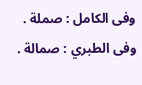وفى الكامل : صملة . وفى الطبري : صمالة .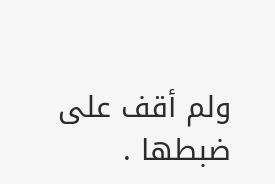ولم أقف على ضبطها .